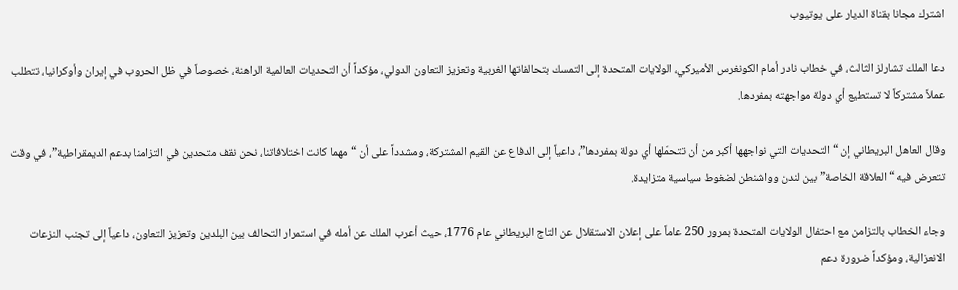اشترك مجانا بقناة الديار على يوتيوب

دعا الملك تشارلز الثالث، في خطاب نادر أمام الكونغرس الأميركي، الولايات المتحدة إلى التمسك بتحالفاتها الغربية وتعزيز التعاون الدولي، مؤكداً أن التحديات العالمية الراهنة، خصوصاً في ظل الحروب في إيران وأوكرانيا، تتطلب عملاً مشتركاً لا تستطيع أي دولة مواجهته بمفردها.

وقال العاهل البريطاني إن “التحديات التي نواجهها أكبر من أن تتحمّلها أي دولة بمفردها”، داعياً إلى الدفاع عن القيم المشتركة، ومشدداً على أن “مهما كانت اختلافاتنا، نحن نقف متحدين في التزامنا بدعم الديمقراطية”، في وقت تتعرض فيه “العلاقة الخاصة” بين لندن وواشنطن لضغوط سياسية متزايدة.

وجاء الخطاب بالتزامن مع احتفال الولايات المتحدة بمرور 250 عاماً على إعلان الاستقلال عن التاج البريطاني عام 1776، حيث أعرب الملك عن أمله في استمرار التحالف بين البلدين وتعزيز التعاون، داعياً إلى تجنب النزعات الانعزالية، ومؤكداً ضرورة دعم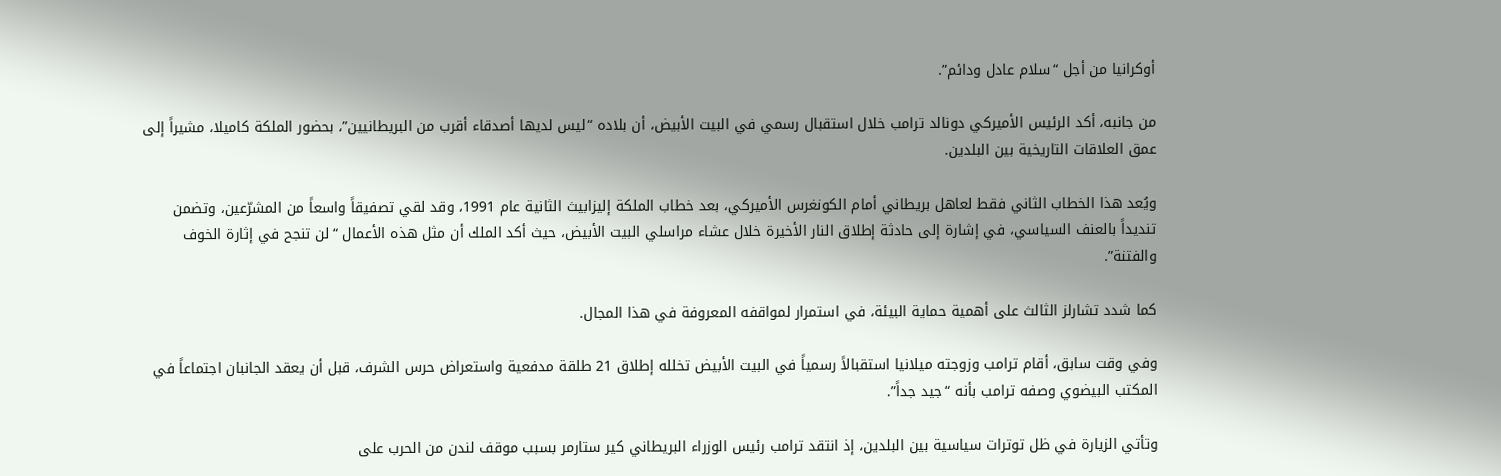أوكرانيا من أجل “سلام عادل ودائم”.

من جانبه، أكد الرئيس الأميركي دونالد ترامب خلال استقبال رسمي في البيت الأبيض، أن بلاده “ليس لديها أصدقاء أقرب من البريطانيين”، بحضور الملكة كاميلا، مشيراً إلى عمق العلاقات التاريخية بين البلدين.

ويُعد هذا الخطاب الثاني فقط لعاهل بريطاني أمام الكونغرس الأميركي، بعد خطاب الملكة إليزابيث الثانية عام 1991، وقد لقي تصفيقاً واسعاً من المشرّعين، وتضمن تنديداً بالعنف السياسي، في إشارة إلى حادثة إطلاق النار الأخيرة خلال عشاء مراسلي البيت الأبيض، حيث أكد الملك أن مثل هذه الأعمال “لن تنجح في إثارة الخوف والفتنة”.

كما شدد تشارلز الثالث على أهمية حماية البيئة، في استمرار لمواقفه المعروفة في هذا المجال.

وفي وقت سابق، أقام ترامب وزوجته ميلانيا استقبالاً رسمياً في البيت الأبيض تخلله إطلاق 21 طلقة مدفعية واستعراض حرس الشرف، قبل أن يعقد الجانبان اجتماعاً في المكتب البيضوي وصفه ترامب بأنه “جيد جداً”.

وتأتي الزيارة في ظل توترات سياسية بين البلدين، إذ انتقد ترامب رئيس الوزراء البريطاني كير ستارمر بسبب موقف لندن من الحرب على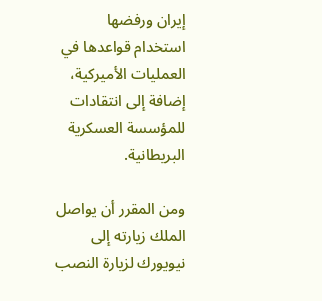إيران ورفضها استخدام قواعدها في العمليات الأميركية، إضافة إلى انتقادات للمؤسسة العسكرية البريطانية.

ومن المقرر أن يواصل الملك زيارته إلى نيويورك لزيارة النصب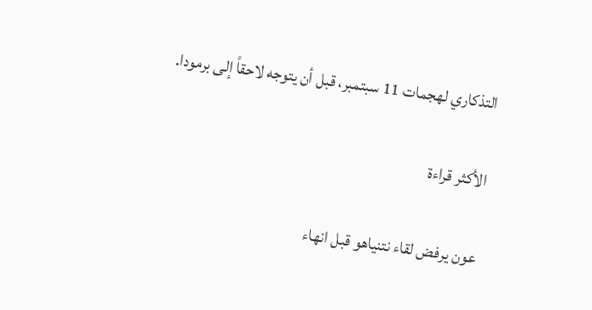التذكاري لهجمات 11 سبتمبر، قبل أن يتوجه لاحقاً إلى برمودا.

الأكثر قراءة

عون يرفض لقاء نتنياهو قبل انهاء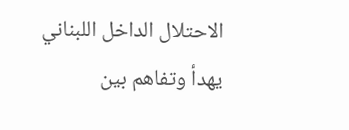الاحتلال الداخل اللبناني يهدأ وتفاهم بين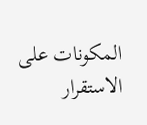المكونات على الاستقرار